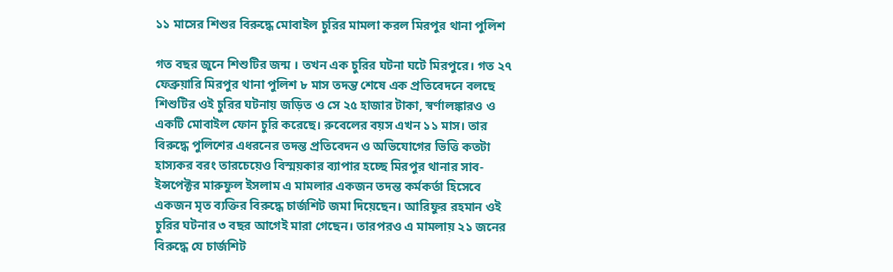১১ মাসের শিশুর বিরুদ্ধে মোবাইল চুরির মামলা করল মিরপুর থানা পুলিশ

গত বছর জুনে শিশুটির জন্ম । তখন এক চুরির ঘটনা ঘটে মিরপুরে। গত ২৭ ফেব্রুয়ারি মিরপুর থানা পুলিশ ৮ মাস তদন্ত শেষে এক প্রতিবেদনে বলছে শিশুটির ওই চুরির ঘটনায় জড়িত ও সে ২৫ হাজার টাকা, স্বর্ণালঙ্কারও ও একটি মোবাইল ফোন চুরি করেছে। রুবেলের বয়স এখন ১১ মাস। তার বিরুদ্ধে পুলিশের এধরনের তদন্ত প্রতিবেদন ও অভিযোগের ভিত্তি কতটা হাস্যকর বরং তারচেয়েও বিস্ময়কার ব্যাপার হচ্ছে মিরপুর থানার সাব-ইন্সপেক্টর মারুফুল ইসলাম এ মামলার একজন তদন্ত কর্মকর্তা হিসেবে একজন মৃত ব্যক্তির বিরুদ্ধে চার্জশিট জমা দিয়েছেন। আরিফুর রহমান ওই চুরির ঘটনার ৩ বছর আগেই মারা গেছেন। তারপরও এ মামলায় ২১ জনের বিরুদ্ধে যে চার্জশিট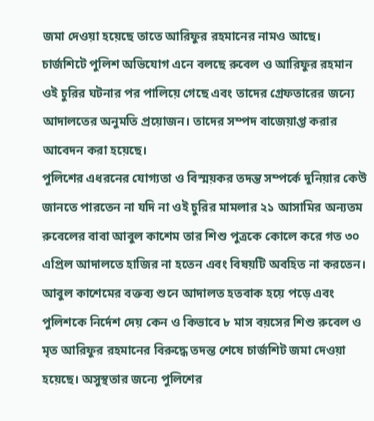জমা দেওয়া হয়েছে তাতে আরিফুর রহমানের নামও আছে।
চার্জশিটে পুলিশ অভিযোগ এনে বলছে রুবেল ও আরিফুর রহমান ওই চুরির ঘটনার পর পালিয়ে গেছে এবং তাদের গ্রেফতারের জন্যে আদালতের অনুমতি প্রয়োজন। তাদের সম্পদ বাজেয়াপ্ত করার আবেদন করা হয়েছে।
পুলিশের এধরনের যোগ্যতা ও বিস্ময়কর তদন্ত সম্পর্কে দুনিয়ার কেউ জানতে পারতেন না যদি না ওই চুরির মামলার ২১ আসামির অন্যতম রুবেলের বাবা আবুল কাশেম তার শিশু পুত্রকে কোলে করে গত ৩০ এপ্রিল আদালতে হাজির না হতেন এবং বিষয়টি অবহিত না করতেন। আবুল কাশেমের বক্তব্য শুনে আদালত হতবাক হয়ে পড়ে এবং পুলিশকে নির্দেশ দেয় কেন ও কিভাবে ৮ মাস বয়সের শিশু রুবেল ও মৃত আরিফুর রহমানের বিরুদ্ধে তদন্ত শেষে চার্জশিট জমা দেওয়া হয়েছে। অসুস্থতার জন্যে পুলিশের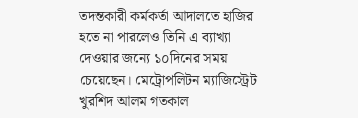তদন্তকারী কর্মকর্তা আদালতে হাজির হতে না পারলেও তিনি এ ব্যাখ্যা দেওয়ার জন্যে ১০দিনের সময় চেয়েছেন। মেট্রোপলিটন ম্যাজিস্ট্রেট খুরশিদ আলম গতকাল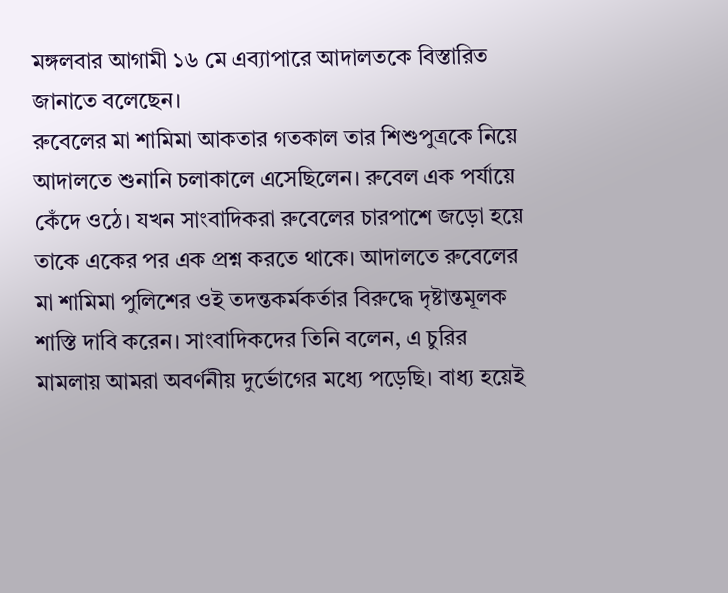মঙ্গলবার আগামী ১৬ মে এব্যাপারে আদালতকে বিস্তারিত জানাতে বলেছেন।
রুবেলের মা শামিমা আকতার গতকাল তার শিশুপুত্রকে নিয়ে আদালতে শুনানি চলাকালে এসেছিলেন। রুবেল এক পর্যায়ে কেঁদে ওঠে। যখন সাংবাদিকরা রুবেলের চারপাশে জড়ো হয়ে তাকে একের পর এক প্রশ্ন করতে থাকে। আদালতে রুবেলের মা শামিমা পুলিশের ওই তদন্তকর্মকর্তার বিরুদ্ধে দৃষ্টান্তমূলক শাস্তি দাবি করেন। সাংবাদিকদের তিনি বলেন, এ চুরির মামলায় আমরা অবর্ণনীয় দুর্ভোগের মধ্যে পড়েছি। বাধ্য হয়েই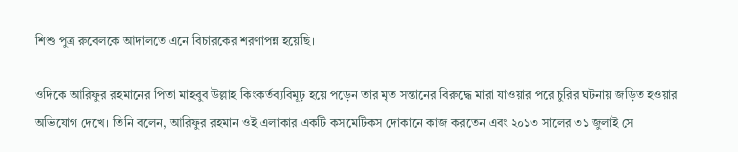শিশু পুত্র রুবেলকে আদালতে এনে বিচারকের শরণাপন্ন হয়েছি।

ওদিকে আরিফুর রহমানের পিতা মাহবুব উল্লাহ কিংকর্তব্যবিমূঢ় হয়ে পড়েন তার মৃত সন্তানের বিরুদ্ধে মারা যাওয়ার পরে চুরির ঘটনায় জড়িত হওয়ার অভিযোগ দেখে। তিনি বলেন, আরিফুর রহমান ওই এলাকার একটি কসমেটিকস দোকানে কাজ করতেন এবং ২০১৩ সালের ৩১ জুলাই সে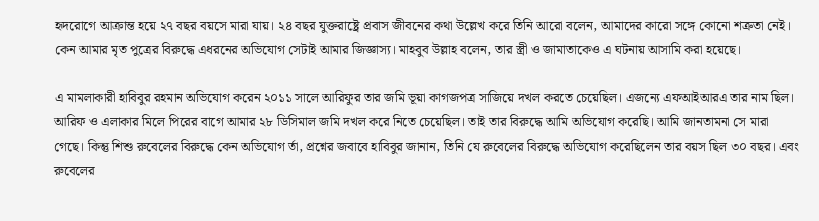হৃদরোগে আক্রান্ত হয়ে ২৭ বছর বয়সে মারা যায়। ২৪ বছর যুক্তরাষ্ট্রে প্রবাস জীবনের কথা উল্লেখ করে তিনি আরো বলেন, আমাদের কারো সঙ্গে কোনো শত্রুতা নেই। কেন আমার মৃত পুত্রের বিরুদ্ধে এধরনের অভিযোগ সেটাই আমার জিজ্ঞাস্য। মাহবুব উল্লাহ বলেন, তার স্ত্রী ও জামাতাকেও এ ঘটনায় আসামি করা হয়েছে।

এ মামলাকারী হাবিবুর রহমান অভিযোগ করেন ২০১১ সালে আরিফুর তার জমি ভূয়া কাগজপত্র সাজিয়ে দখল করতে চেয়েছিল। এজন্যে এফআইআরএ তার নাম ছিল। আরিফ ও এলাকার মিলে পিরের বাগে আমার ২৮ ডিসিমাল জমি দখল করে নিতে চেয়েছিল। তাই তার বিরুদ্ধে আমি অভিযোগ করেছি। আমি জানতামনা সে মারা গেছে। কিন্তু শিশু রুবেলের বিরুদ্ধে কেন অভিযোগ র্তা, প্রশ্নের জবাবে হাবিবুর জানান, তিনি যে রুবেলের বিরুদ্ধে অভিযোগ করেছিলেন তার বয়স ছিল ৩০ বছর। এবং রুবেলের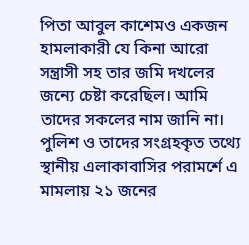পিতা আবুল কাশেমও একজন হামলাকারী যে কিনা আরো সন্ত্রাসী সহ তার জমি দখলের জন্যে চেষ্টা করেছিল। আমি তাদের সকলের নাম জানি না। পুলিশ ও তাদের সংগ্রহকৃত তথ্যে স্থানীয় এলাকাবাসির পরামর্শে এ মামলায় ২১ জনের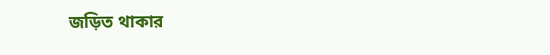জড়িত থাকার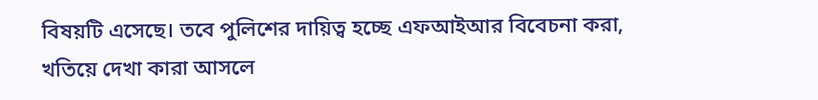বিষয়টি এসেছে। তবে পুলিশের দায়িত্ব হচ্ছে এফআইআর বিবেচনা করা, খতিয়ে দেখা কারা আসলে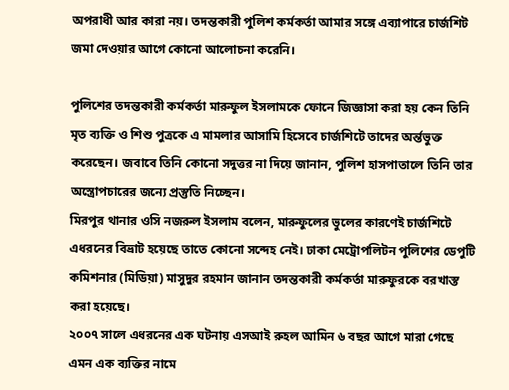অপরাধী আর কারা নয়। তদন্তকারী পুলিশ কর্মকর্তা আমার সঙ্গে এব্যাপারে চার্জশিট জমা দেওয়ার আগে কোনো আলোচনা করেনি।

পুলিশের তদন্তকারী কর্মকর্তা মারুফুল ইসলামকে ফোনে জিজ্ঞাসা করা হয় কেন তিনি মৃত ব্যক্তি ও শিশু পুত্রকে এ মামলার আসামি হিসেবে চার্জশিটে তাদের অর্ন্তভুক্ত করেছেন। জবাবে তিনি কোনো সদুত্তর না দিয়ে জানান, পুলিশ হাসপাতালে তিনি তার অস্ত্রোপচারের জন্যে প্রস্তুতি নিচ্ছেন।
মিরপুর থানার ওসি নজরুল ইসলাম বলেন, মারুফুলের ভুলের কারণেই চার্জশিটে এধরনের বিভ্রাট হয়েছে তাতে কোনো সন্দেহ নেই। ঢাকা মেট্রোপলিটন পুলিশের ডেপুটি কমিশনার (মিডিয়া) মাসুদুর রহমান জানান তদন্তকারী কর্মকর্তা মারুফুরকে বরখাস্ত করা হয়েছে।
২০০৭ সালে এধরনের এক ঘটনায় এসআই রুহল আমিন ৬ বছর আগে মারা গেছে এমন এক ব্যক্তির নামে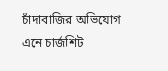চাঁদাবাজির অভিযোগ এনে চার্জশিট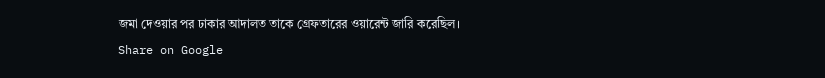জমা দেওয়ার পর ঢাকার আদালত তাকে গ্রেফতারের ওয়ারেন্ট জারি করেছিল।
Share on Google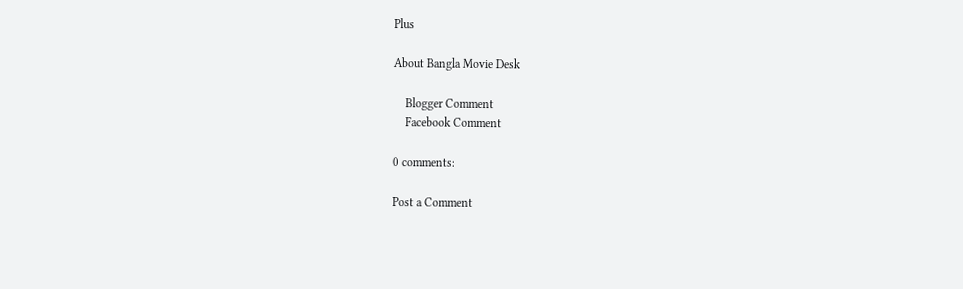Plus

About Bangla Movie Desk

    Blogger Comment
    Facebook Comment

0 comments:

Post a Comment